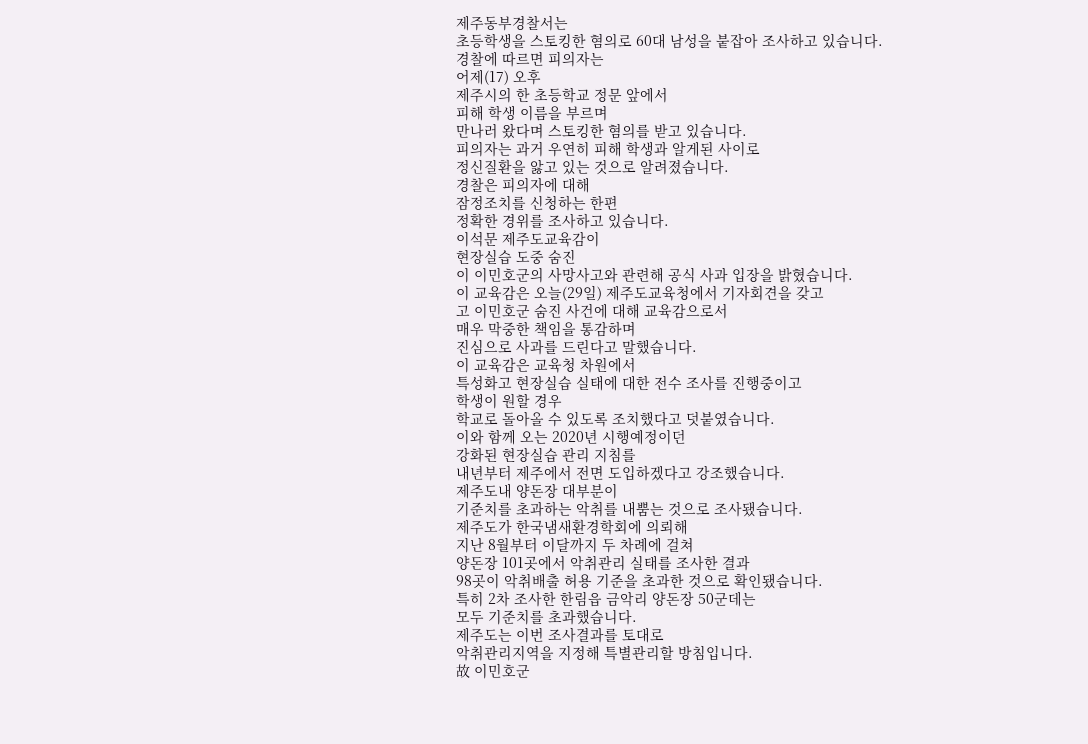제주동부경찰서는
초등학생을 스토킹한 혐의로 60대 남성을 붙잡아 조사하고 있습니다.
경찰에 따르면 피의자는
어제(17) 오후
제주시의 한 초등학교 정문 앞에서
피해 학생 이름을 부르며
만나러 왔다며 스토킹한 혐의를 받고 있습니다.
피의자는 과거 우연히 피해 학생과 알게된 사이로
정신질환을 앓고 있는 것으로 알려졌습니다.
경찰은 피의자에 대해
잠정조치를 신청하는 한편
정확한 경위를 조사하고 있습니다.
이석문 제주도교육감이
현장실습 도중 숨진
이 이민호군의 사망사고와 관련해 공식 사과 입장을 밝혔습니다.
이 교육감은 오늘(29일) 제주도교육청에서 기자회견을 갖고
고 이민호군 숨진 사건에 대해 교육감으로서
매우 막중한 책임을 통감하며
진심으로 사과를 드린다고 말했습니다.
이 교육감은 교육청 차원에서
특성화고 현장실습 실태에 대한 전수 조사를 진행중이고
학생이 원할 경우
학교로 돌아올 수 있도록 조치했다고 덧붙였습니다.
이와 함께 오는 2020년 시행예정이던
강화된 현장실습 관리 지침를
내년부터 제주에서 전면 도입하겠다고 강조했습니다.
제주도내 양돈장 대부분이
기준치를 초과하는 악취를 내뿜는 것으로 조사됐습니다.
제주도가 한국냄새환경학회에 의뢰해
지난 8월부터 이달까지 두 차례에 걸쳐
양돈장 101곳에서 악취관리 실태를 조사한 결과
98곳이 악취배출 허용 기준을 초과한 것으로 확인됐습니다.
특히 2차 조사한 한림읍 금악리 양돈장 50군데는
모두 기준치를 초과했습니다.
제주도는 이번 조사결과를 토대로
악취관리지역을 지정해 특별관리할 방침입니다.
故 이민호군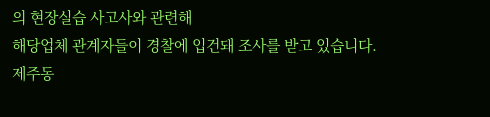의 현장실습 사고사와 관련해
해당업체 관계자들이 경찰에 입건돼 조사를 받고 있습니다.
제주동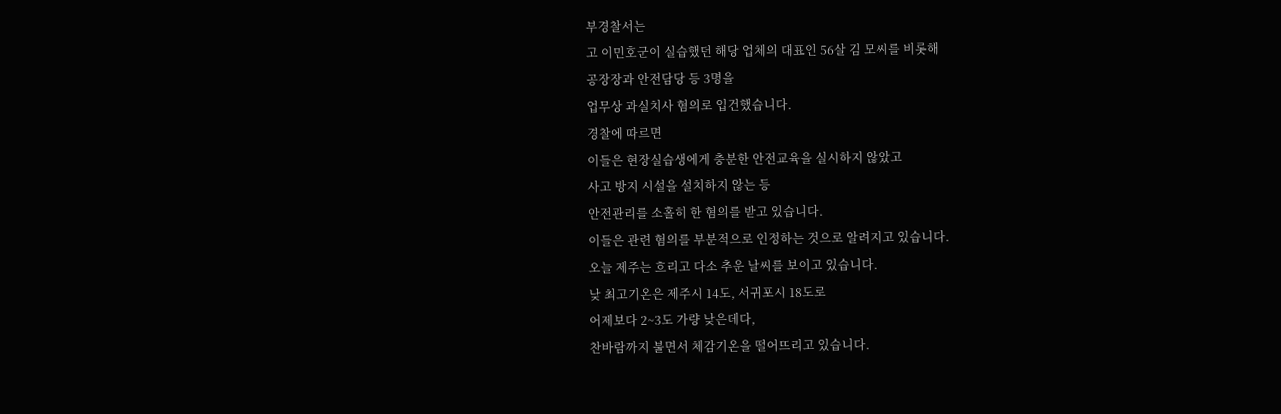부경찰서는
고 이민호군이 실습했던 해당 업체의 대표인 56살 김 모씨를 비롯해
공장장과 안전담당 등 3명을
업무상 과실치사 혐의로 입건했습니다.
경찰에 따르면
이들은 현장실습생에게 충분한 안전교육을 실시하지 않았고
사고 방지 시설을 설치하지 않는 등
안전관리를 소홀히 한 혐의를 받고 있습니다.
이들은 관련 혐의를 부분적으로 인정하는 것으로 알려지고 있습니다.
오늘 제주는 흐리고 다소 추운 날씨를 보이고 있습니다.
낮 최고기온은 제주시 14도, 서귀포시 18도로
어제보다 2~3도 가량 낮은데다,
찬바람까지 불면서 체감기온을 떨어뜨리고 있습니다.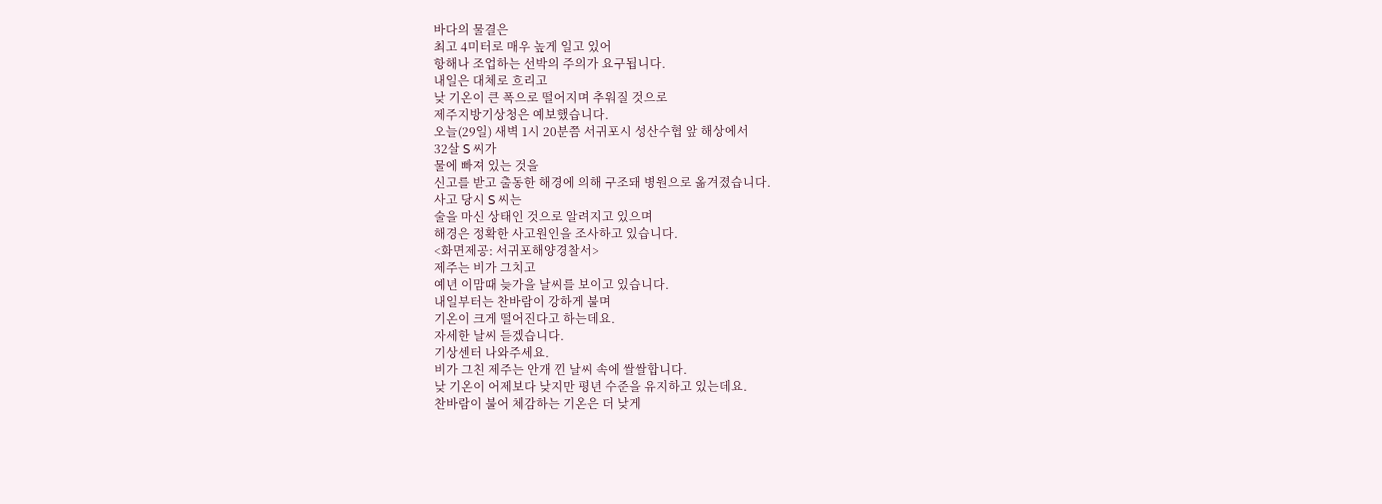바다의 물결은
최고 4미터로 매우 높게 일고 있어
항해나 조업하는 선박의 주의가 요구됩니다.
내일은 대체로 흐리고
낮 기온이 큰 폭으로 떨어지며 추워질 것으로
제주지방기상청은 예보했습니다.
오늘(29일) 새벽 1시 20분쯤 서귀포시 성산수협 앞 해상에서
32살 S 씨가
물에 빠져 있는 것을
신고를 받고 출동한 해경에 의해 구조돼 병원으로 옮겨졌습니다.
사고 당시 S 씨는
술을 마신 상태인 것으로 알려지고 있으며
해경은 정확한 사고원인을 조사하고 있습니다.
<화면제공: 서귀포해양경찰서>
제주는 비가 그치고
예년 이맘때 늦가을 날씨를 보이고 있습니다.
내일부터는 찬바람이 강하게 불며
기온이 크게 떨어진다고 하는데요.
자세한 날씨 듣겠습니다.
기상센터 나와주세요.
비가 그친 제주는 안개 낀 날씨 속에 쌀쌀합니다.
낮 기온이 어제보다 낮지만 평년 수준을 유지하고 있는데요.
찬바람이 불어 체감하는 기온은 더 낮게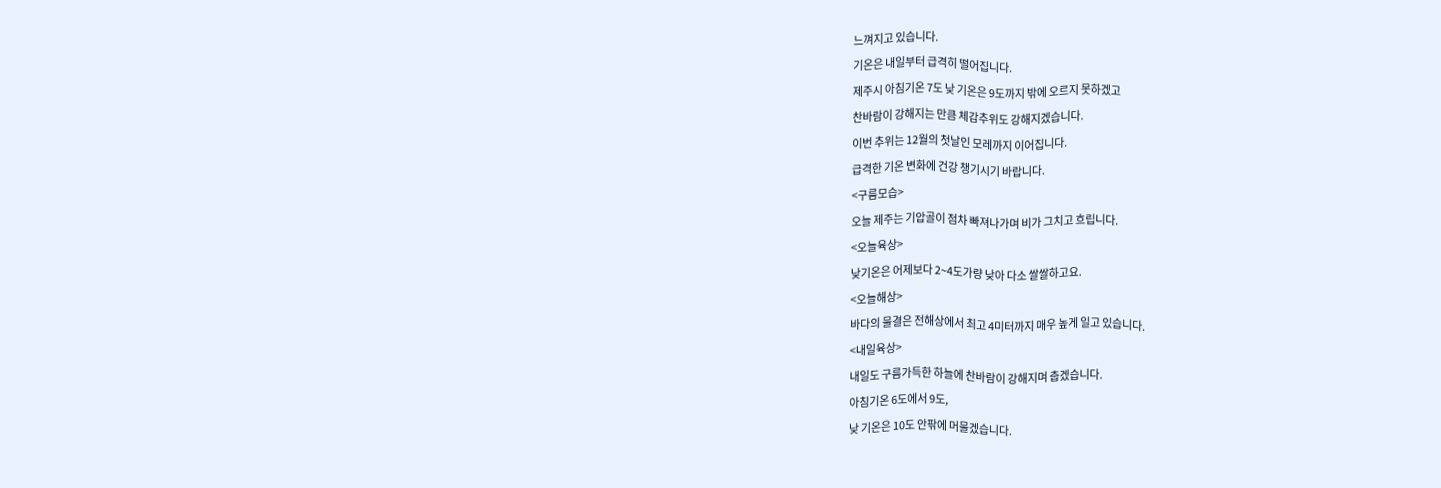느껴지고 있습니다.
기온은 내일부터 급격히 떨어집니다.
제주시 아침기온 7도 낮 기온은 9도까지 밖에 오르지 못하겠고
찬바람이 강해지는 만큼 체감추위도 강해지겠습니다.
이번 추위는 12월의 첫날인 모레까지 이어집니다.
급격한 기온 변화에 건강 챙기시기 바랍니다.
<구름모습>
오늘 제주는 기압골이 점차 빠져나가며 비가 그치고 흐립니다.
<오늘육상>
낮기온은 어제보다 2~4도가량 낮아 다소 쌀쌀하고요.
<오늘해상>
바다의 물결은 전해상에서 최고 4미터까지 매우 높게 일고 있습니다.
<내일육상>
내일도 구름가득한 하늘에 찬바람이 강해지며 춥겠습니다.
아침기온 6도에서 9도,
낮 기온은 10도 안팎에 머물겠습니다.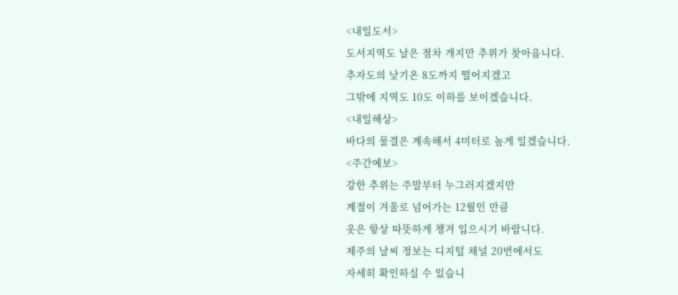<내일도서>
도서지역도 날은 점차 개지만 추위가 찾아옵니다.
추자도의 낮기온 8도까지 떨어지겠고
그밖에 지역도 10도 이하를 보이겠습니다.
<내일해상>
바다의 물결은 계속해서 4미터로 높게 일겠습니다.
<주간예보>
강한 추위는 주말부터 누그러지겠지만
계절이 겨울로 넘어가는 12월인 만큼
옷은 항상 따뜻하게 챙겨 입으시기 바랍니다.
제주의 날씨 정보는 디지털 채널 20번에서도
자세히 확인하실 수 있습니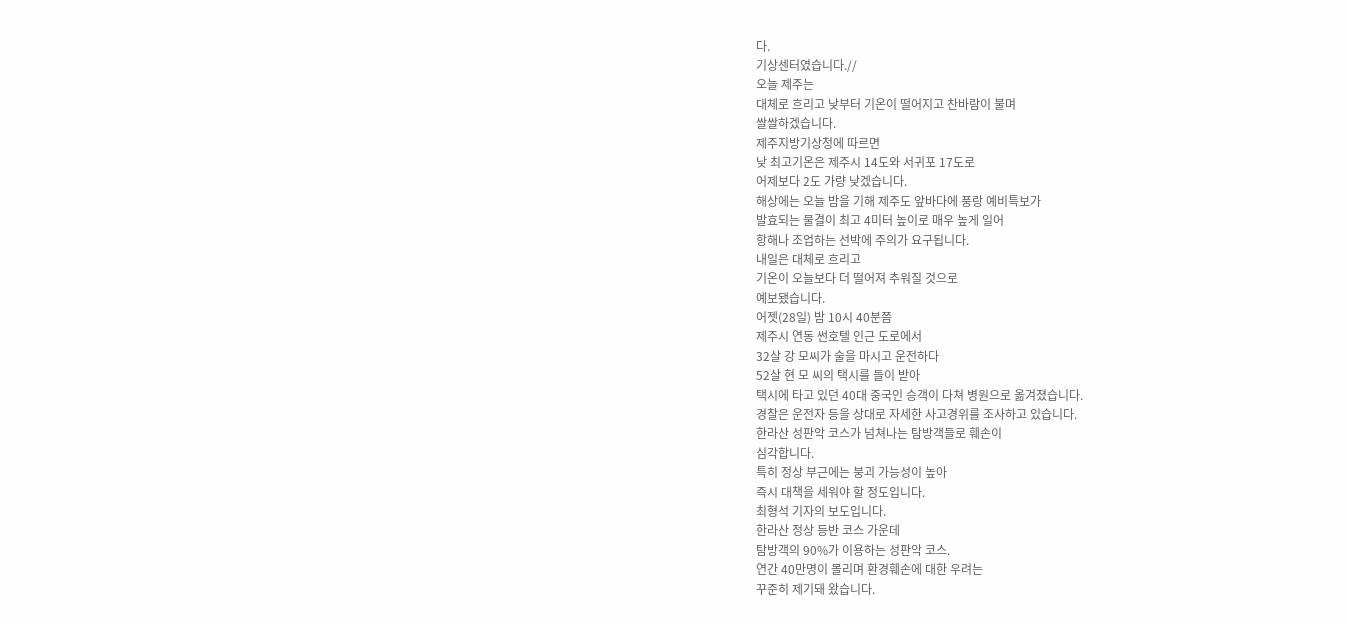다.
기상센터였습니다.//
오늘 제주는
대체로 흐리고 낮부터 기온이 떨어지고 찬바람이 불며
쌀쌀하겠습니다.
제주지방기상청에 따르면
낮 최고기온은 제주시 14도와 서귀포 17도로
어제보다 2도 가량 낮겠습니다.
해상에는 오늘 밤을 기해 제주도 앞바다에 풍랑 예비특보가
발효되는 물결이 최고 4미터 높이로 매우 높게 일어
항해나 조업하는 선박에 주의가 요구됩니다.
내일은 대체로 흐리고
기온이 오늘보다 더 떨어져 추워질 것으로
예보됐습니다.
어젯(28일) 밤 10시 40분쯤
제주시 연동 썬호텔 인근 도로에서
32살 강 모씨가 술을 마시고 운전하다
52살 현 모 씨의 택시를 들이 받아
택시에 타고 있던 40대 중국인 승객이 다쳐 병원으로 옮겨졌습니다.
경찰은 운전자 등을 상대로 자세한 사고경위를 조사하고 있습니다.
한라산 성판악 코스가 넘쳐나는 탐방객들로 훼손이
심각합니다.
특히 정상 부근에는 붕괴 가능성이 높아
즉시 대책을 세워야 할 정도입니다.
최형석 기자의 보도입니다.
한라산 정상 등반 코스 가운데
탐방객의 90%가 이용하는 성판악 코스.
연간 40만명이 몰리며 환경훼손에 대한 우려는
꾸준히 제기돼 왔습니다.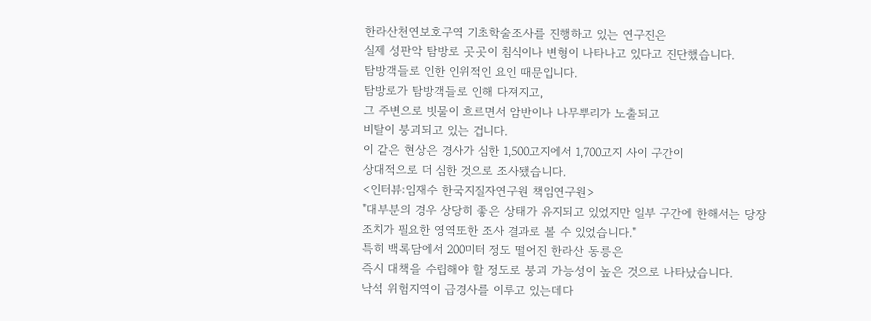한라산천연보호구역 기초학술조사를 진행하고 있는 연구진은
실제 성판악 탐방로 곳곳이 침식이나 변형이 나타나고 있다고 진단했습니다.
탐방객들로 인한 인위적인 요인 때문입니다.
탐방로가 탐방객들로 인해 다져지고,
그 주변으로 빗물이 흐르면서 암반이나 나무뿌리가 노출되고
비탈이 붕괴되고 있는 겁니다.
이 같은 현상은 경사가 심한 1,500고지에서 1,700고지 사이 구간이
상대적으로 더 심한 것으로 조사됐습니다.
<인터뷰:임재수 한국지질자연구원 책임연구원>
"대부분의 경우 상당히 좋은 상태가 유지되고 있었지만 일부 구간에 한해서는 당장 조치가 필요한 영역또한 조사 결과로 볼 수 있었습니다."
특히 백록담에서 200미터 정도 떨어진 한라산 동릉은
즉시 대책을 수립해야 할 정도로 붕괴 가능성이 높은 것으로 나타났습니다.
낙석 위험지역이 급경사를 이루고 있는데다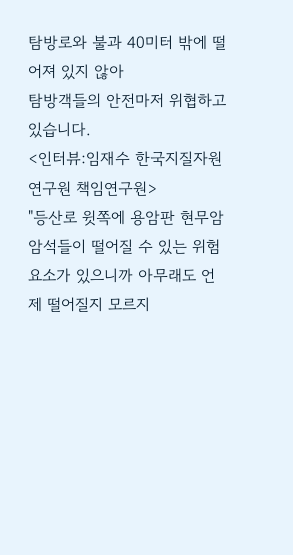탐방로와 불과 40미터 밖에 떨어져 있지 않아
탐방객들의 안전마저 위협하고 있습니다.
<인터뷰:임재수 한국지질자원연구원 책임연구원>
"등산로 윗쪽에 용암판 현무암 암석들이 떨어질 수 있는 위험요소가 있으니까 아무래도 언제 떨어질지 모르지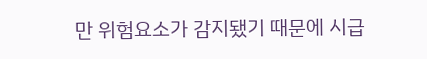만 위험요소가 감지됐기 때문에 시급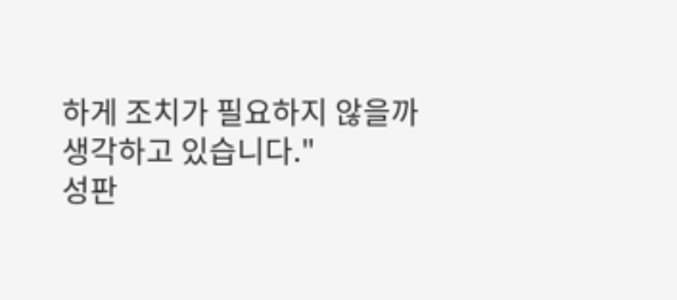하게 조치가 필요하지 않을까 생각하고 있습니다."
성판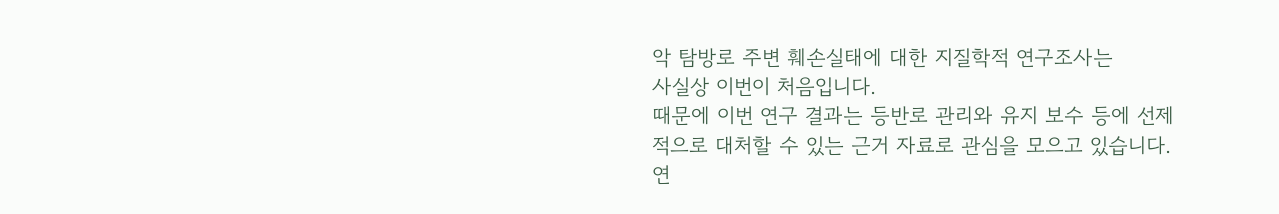악 탐방로 주변 훼손실태에 대한 지질학적 연구조사는
사실상 이번이 처음입니다.
때문에 이번 연구 결과는 등반로 관리와 유지 보수 등에 선제적으로 대처할 수 있는 근거 자료로 관심을 모으고 있습니다.
연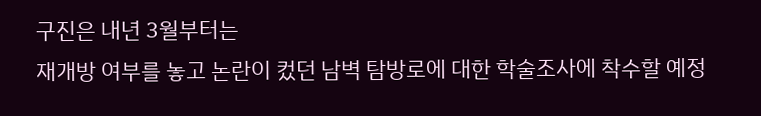구진은 내년 3월부터는
재개방 여부를 놓고 논란이 컸던 남벽 탐방로에 대한 학술조사에 착수할 예정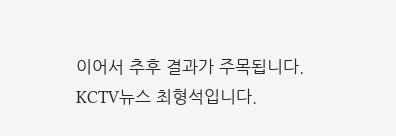이어서 추후 결과가 주목됩니다.
KCTV뉴스 최형석입니다.